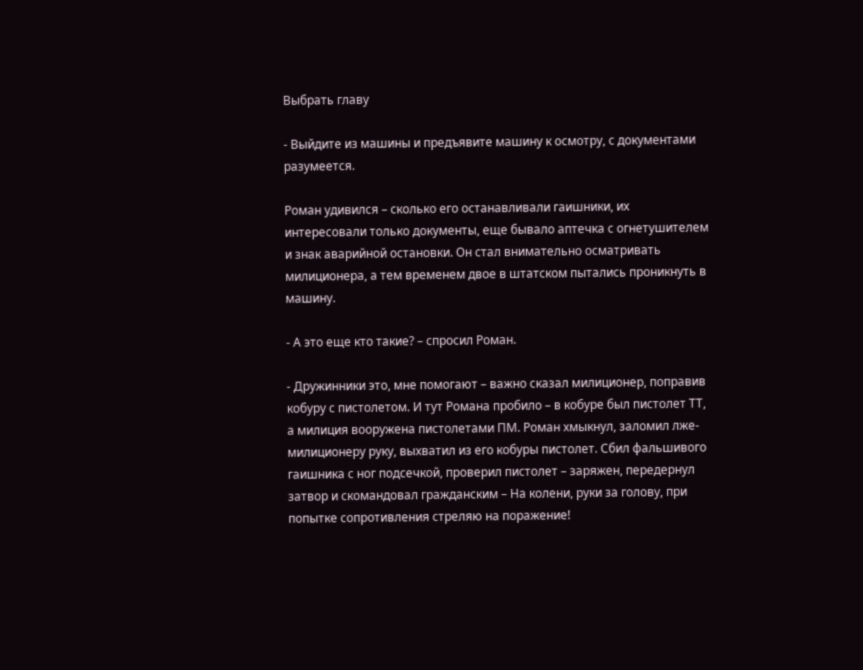Выбрать главу

- Выйдите из машины и предъявите машину к осмотру, с документами разумеется.

Роман удивился – сколько его останавливали гаишники, их интересовали только документы, еще бывало аптечка с огнетушителем и знак аварийной остановки. Он стал внимательно осматривать милиционера, а тем временем двое в штатском пытались проникнуть в машину.

- А это еще кто такие? – спросил Роман.

- Дружинники это, мне помогают – важно сказал милиционер, поправив кобуру с пистолетом. И тут Романа пробило – в кобуре был пистолет ТТ, а милиция вооружена пистолетами ПМ. Роман хмыкнул, заломил лже-милиционеру руку, выхватил из его кобуры пистолет. Сбил фальшивого гаишника с ног подсечкой, проверил пистолет – заряжен, передернул затвор и скомандовал гражданским – На колени, руки за голову, при попытке сопротивления стреляю на поражение!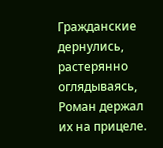Гражданские дернулись, растерянно оглядываясь, Роман держал их на прицеле.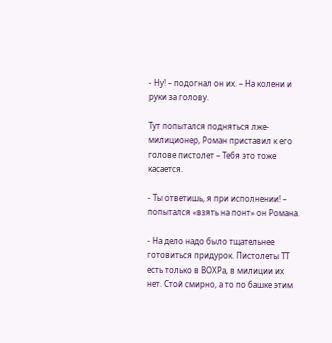- Ну! – подогнал он их. – На колени и руки за голову.

Тут попытался подняться лже-милиционер, Роман приставил к его голове пистолет – Тебя это тоже касается.

- Ты ответишь, я при исполнении! – попытался «взять на понт» он Романа.

- На дело надо было тщательнее готовиться придурок. Пистолеты ТТ есть только в ВОХРа, в милиции их нет. Стой смирно, а то по башке этим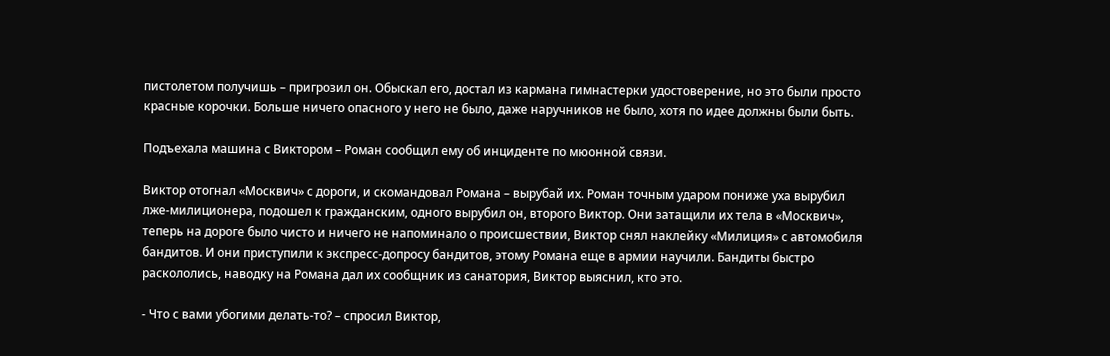пистолетом получишь – пригрозил он. Обыскал его, достал из кармана гимнастерки удостоверение, но это были просто красные корочки. Больше ничего опасного у него не было, даже наручников не было, хотя по идее должны были быть.

Подъехала машина с Виктором – Роман сообщил ему об инциденте по мюонной связи.

Виктор отогнал «Москвич» с дороги, и скомандовал Романа – вырубай их. Роман точным ударом пониже уха вырубил лже-милиционера, подошел к гражданским, одного вырубил он, второго Виктор. Они затащили их тела в «Москвич», теперь на дороге было чисто и ничего не напоминало о происшествии, Виктор снял наклейку «Милиция» с автомобиля бандитов. И они приступили к экспресс-допросу бандитов, этому Романа еще в армии научили. Бандиты быстро раскололись, наводку на Романа дал их сообщник из санатория, Виктор выяснил, кто это.

- Что с вами убогими делать-то? – спросил Виктор,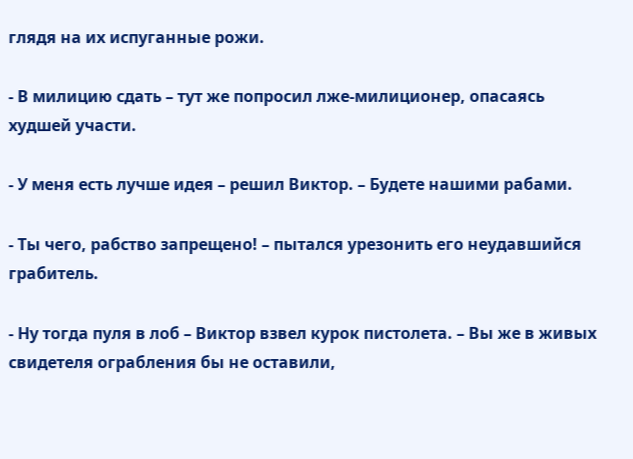глядя на их испуганные рожи.

- В милицию сдать – тут же попросил лже-милиционер, опасаясь худшей участи.

- У меня есть лучше идея – решил Виктор. – Будете нашими рабами.

- Ты чего, рабство запрещено! – пытался урезонить его неудавшийся грабитель.

- Ну тогда пуля в лоб – Виктор взвел курок пистолета. – Вы же в живых свидетеля ограбления бы не оставили,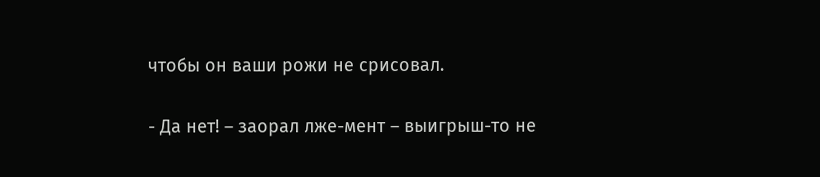чтобы он ваши рожи не срисовал.

- Да нет! – заорал лже-мент – выигрыш-то не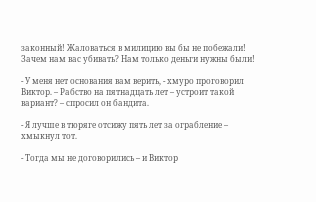законный! Жаловаться в милицию вы бы не побежали! Зачем нам вас убивать? Нам только деньги нужны были!

- У меня нет основания вам верить, - хмуро проговорил Виктор. – Рабство на пятнадцать лет – устроит такой вариант? – спросил он бандита.

- Я лучше в тюряге отсижу пять лет за ограбление – хмыкнул тот.

- Тогда мы не договорились – и Виктор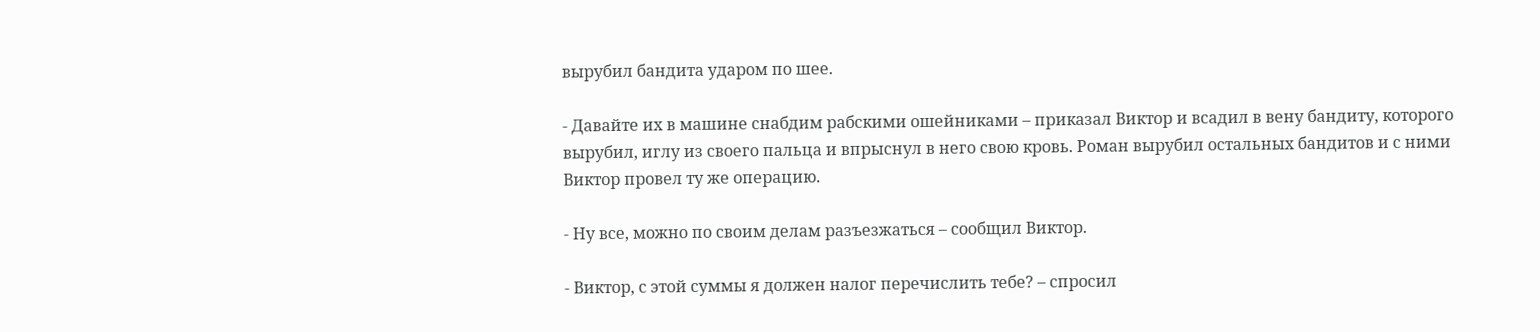вырубил бандита ударом по шее.

- Давайте их в машине снабдим рабскими ошейниками – приказал Виктор и всадил в вену бандиту, которого вырубил, иглу из своего пальца и впрыснул в него свою кровь. Роман вырубил остальных бандитов и с ними Виктор провел ту же операцию.

- Ну все, можно по своим делам разъезжаться – сообщил Виктор.

- Виктор, с этой суммы я должен налог перечислить тебе? – спросил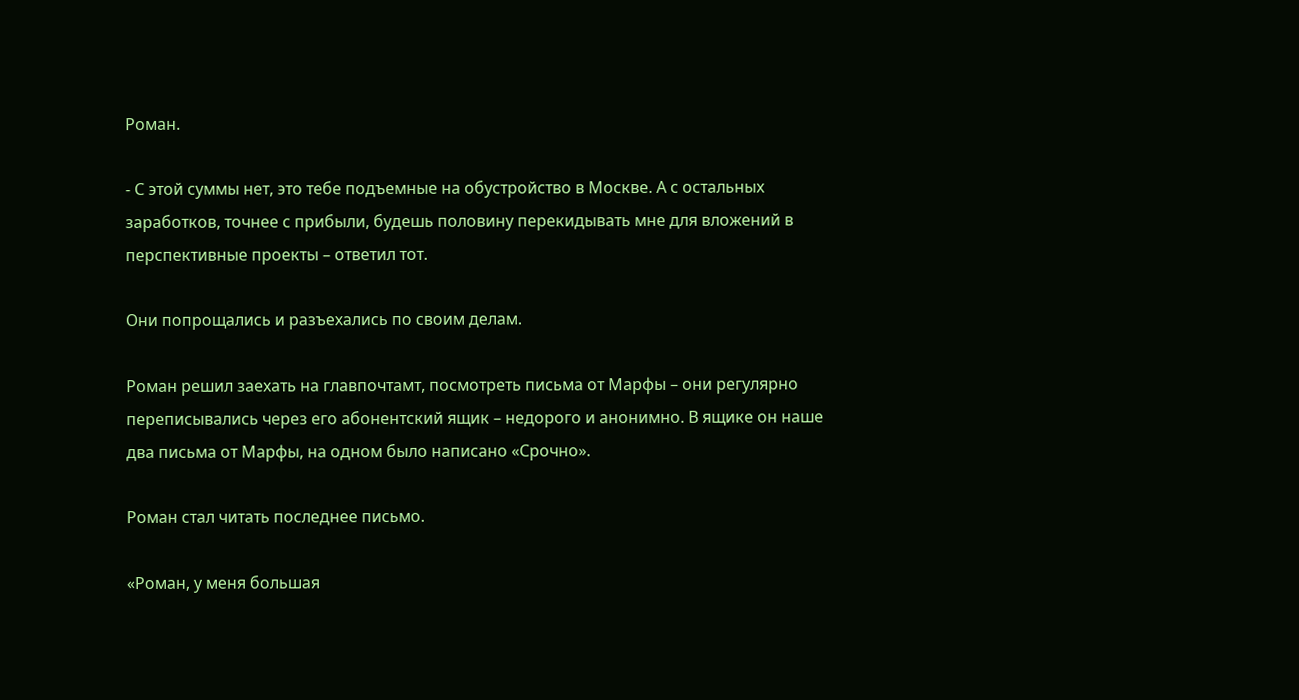Роман.

- С этой суммы нет, это тебе подъемные на обустройство в Москве. А с остальных заработков, точнее с прибыли, будешь половину перекидывать мне для вложений в перспективные проекты – ответил тот.

Они попрощались и разъехались по своим делам.

Роман решил заехать на главпочтамт, посмотреть письма от Марфы – они регулярно переписывались через его абонентский ящик – недорого и анонимно. В ящике он наше два письма от Марфы, на одном было написано «Срочно».

Роман стал читать последнее письмо.

«Роман, у меня большая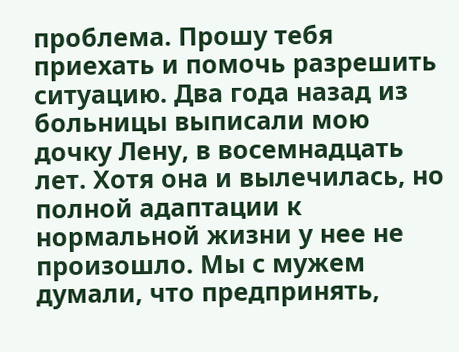проблема. Прошу тебя приехать и помочь разрешить ситуацию. Два года назад из больницы выписали мою дочку Лену, в восемнадцать лет. Хотя она и вылечилась, но полной адаптации к нормальной жизни у нее не произошло. Мы с мужем думали, что предпринять,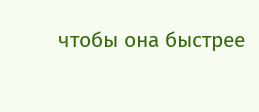чтобы она быстрее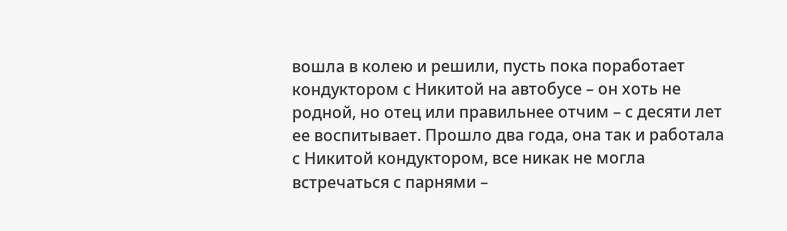вошла в колею и решили, пусть пока поработает кондуктором с Никитой на автобусе – он хоть не родной, но отец или правильнее отчим – с десяти лет ее воспитывает. Прошло два года, она так и работала с Никитой кондуктором, все никак не могла встречаться с парнями –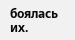боялась их.